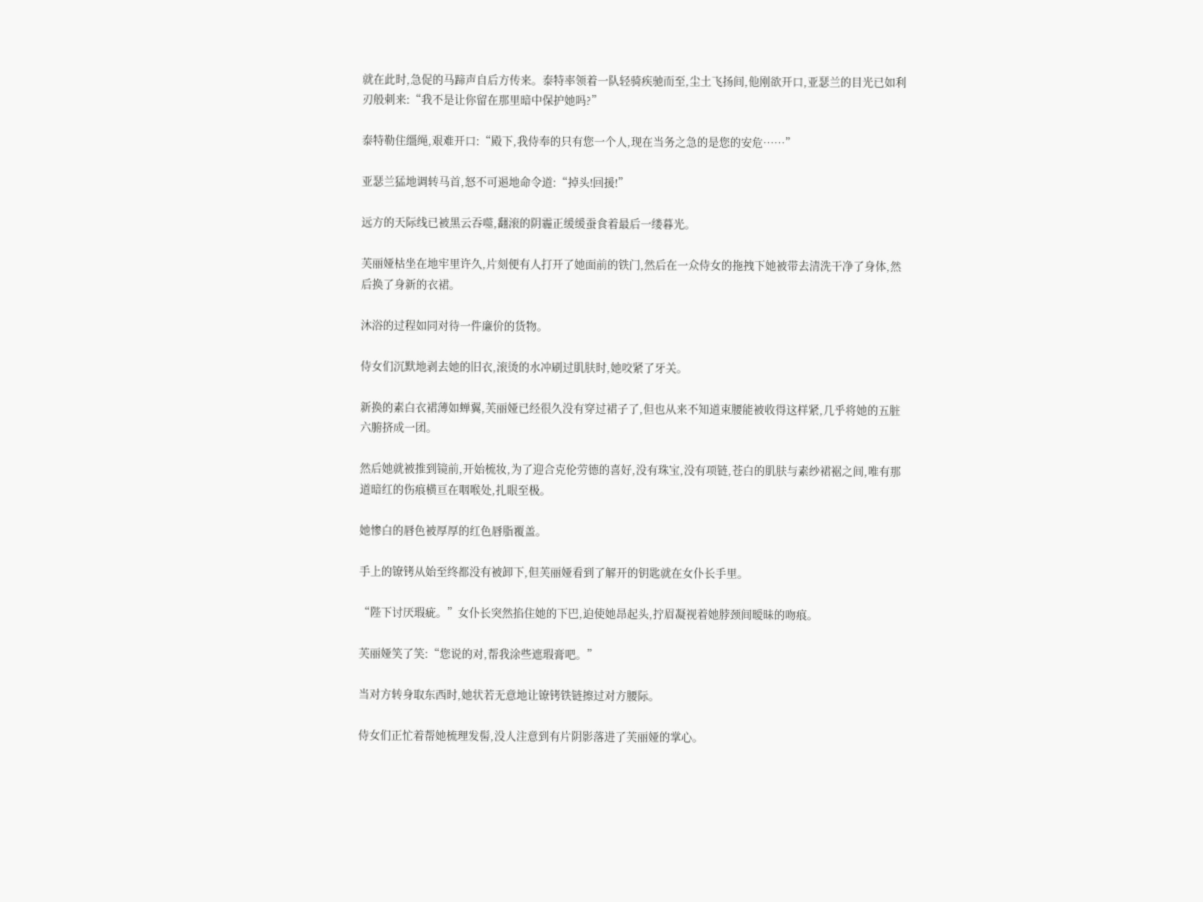就在此时,急促的马蹄声自后方传来。泰特率领着一队轻骑疾驰而至,尘土飞扬间,他刚欲开口,亚瑟兰的目光已如利刃般刺来:“我不是让你留在那里暗中保护她吗?”

泰特勒住缰绳,艰难开口:“殿下,我侍奉的只有您一个人,现在当务之急的是您的安危……”

亚瑟兰猛地调转马首,怒不可遏地命令道:“掉头!回援!”

远方的天际线已被黑云吞噬,翻滚的阴霾正缓缓蚕食着最后一缕暮光。

芙丽娅枯坐在地牢里许久,片刻便有人打开了她面前的铁门,然后在一众侍女的拖拽下她被带去清洗干净了身体,然后换了身新的衣裙。

沐浴的过程如同对待一件廉价的货物。

侍女们沉默地剥去她的旧衣,滚烫的水冲刷过肌肤时,她咬紧了牙关。

新换的素白衣裙薄如蝉翼,芙丽娅已经很久没有穿过裙子了,但也从来不知道束腰能被收得这样紧,几乎将她的五脏六腑挤成一团。

然后她就被推到镜前,开始梳妆,为了迎合克伦劳德的喜好,没有珠宝,没有项链,苍白的肌肤与素纱裙裾之间,唯有那道暗红的伤痕横亘在咽喉处,扎眼至极。

她惨白的唇色被厚厚的红色唇脂覆盖。

手上的镣铐从始至终都没有被卸下,但芙丽娅看到了解开的钥匙就在女仆长手里。

“陛下讨厌瑕疵。”女仆长突然掐住她的下巴,迫使她昂起头,拧眉凝视着她脖颈间暧昧的吻痕。

芙丽娅笑了笑:“您说的对,帮我涂些遮瑕膏吧。”

当对方转身取东西时,她状若无意地让镣铐铁链擦过对方腰际。

侍女们正忙着帮她梳理发髻,没人注意到有片阴影落进了芙丽娅的掌心。